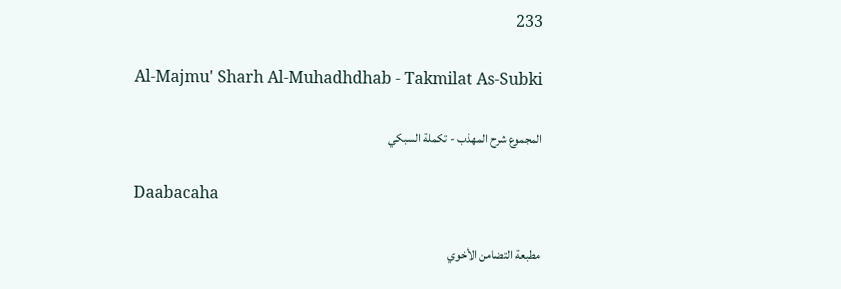233

Al-Majmu' Sharh Al-Muhadhdhab - Takmilat As-Subki

المجموع شرح المهذب - تكملة السبكي

Daabacaha

مطبعة التضامن الأخوي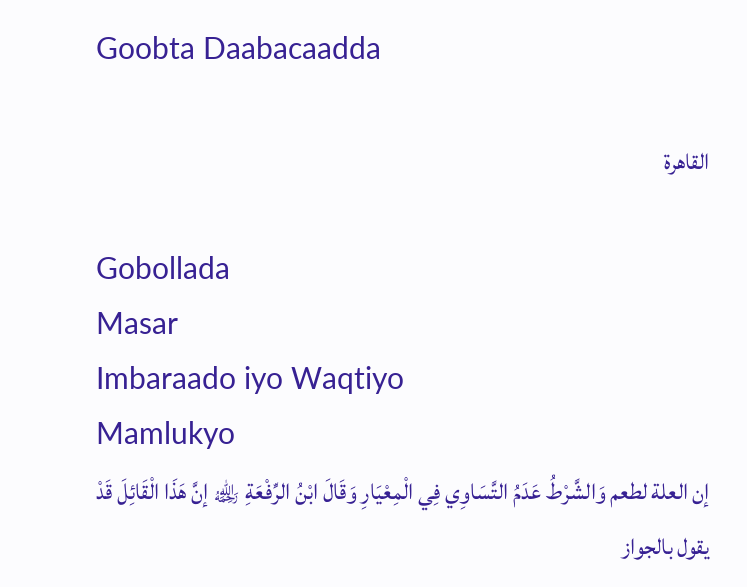Goobta Daabacaadda

القاهرة

Gobollada
Masar
Imbaraado iyo Waqtiyo
Mamlukyo
إن العلة لطعم وَالشَّرْطُ عَدَمُ التَّسَاوِي فِي الْمِعْيَارِ وَقَالَ ابْنُ الرِّفْعَةِ ﵀ إنَّ هَذَا الْقَائِلَ قَدْ يقول بالجواز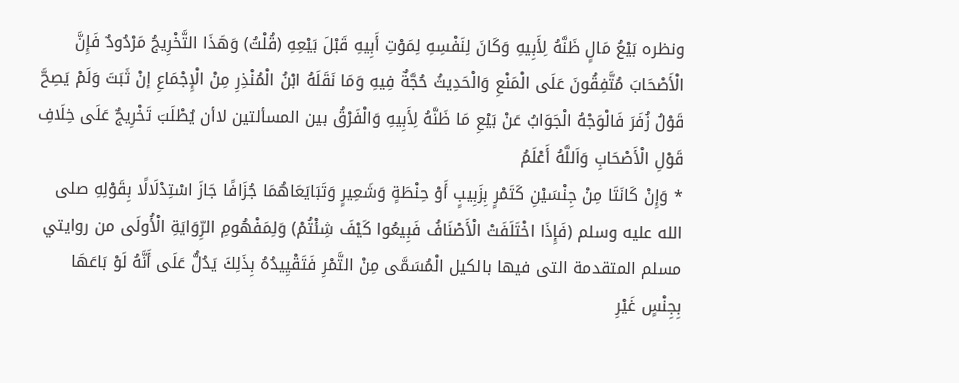ونظره بَيْعُ مَالٍ ظَنَّهُ لِأَبِيهِ وَكَانَ لِنَفْسِهِ لِمَوْتِ أَبِيهِ قَبْلَ بَيْعِهِ (قُلْتُ) وَهَذَا التَّخْرِيجُ مَرْدُودٌ فَإِنَّ الْأَصْحَابَ مُتَّفِقُونَ عَلَى الْمَنْعِ وَالْحَدِيثُ حُجَّةٌ فِيهِ وَمَا نَقَلَهُ ابْنُ الْمُنْذِرِ مِنْ الْإِجْمَاعِ إنْ ثَبَتَ وَلَمْ يَصِحَّ قَوْلُ زُفَرَ فَالْوَجْهُ الْجَوَابُ عَنْ بَيْعِ مَا ظَنَّهُ لِأَبِيهِ وَالْفَرْقُ بين المسألتين لاأن يُطْلَبَ تَخْرِيجٌ عَلَى خِلَافِ قَوْلِ الْأَصْحَابِ وَاَللَّهُ أَعْلَمُ
* وَإِنْ كَانَتَا مِنْ جِنْسَيْنِ كَتَمْرٍ بِزَبِيبٍ أَوْ حِنْطَةٍ وَشَعِيرٍ وَتَبَايَعَاهُمَا جُزَافًا جَازَ اسْتِدْلَالًا بِقَوْلِهِ صلى الله عليه وسلم (فَإِذَا اخْتَلَفَتْ الْأَصْنَافُ فَبِيعُوا كَيْفَ شِئْتُمْ) وَلِمَفْهُومِ الرِّوَايَةِ الْأُولَى من روايتي مسلم المتقدمة التى فيها بالكيل الْمُسَمَّى مِنْ التَّمْرِ فَتَقْيِيدُهُ بِذَلِكَ يَدُلُّ عَلَى أَنَّهُ لَوْ بَاعَهَا بِجِنْسٍ غَيْرِ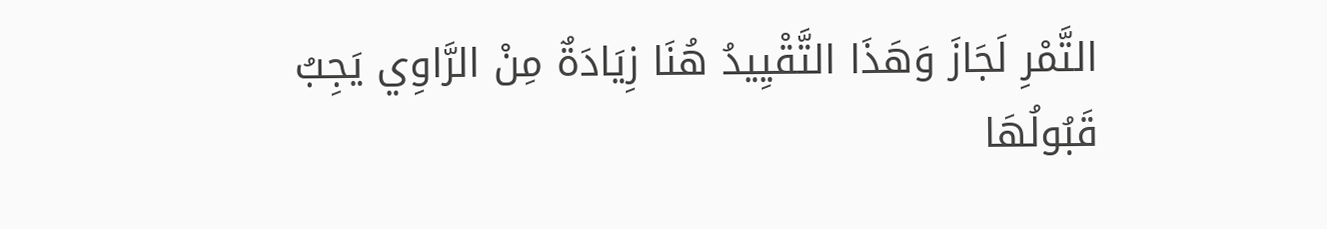التَّمْرِ لَجَازَ وَهَذَا التَّقْيِيدُ هُنَا زِيَادَةٌ مِنْ الرَّاوِي يَجِبُ قَبُولُهَا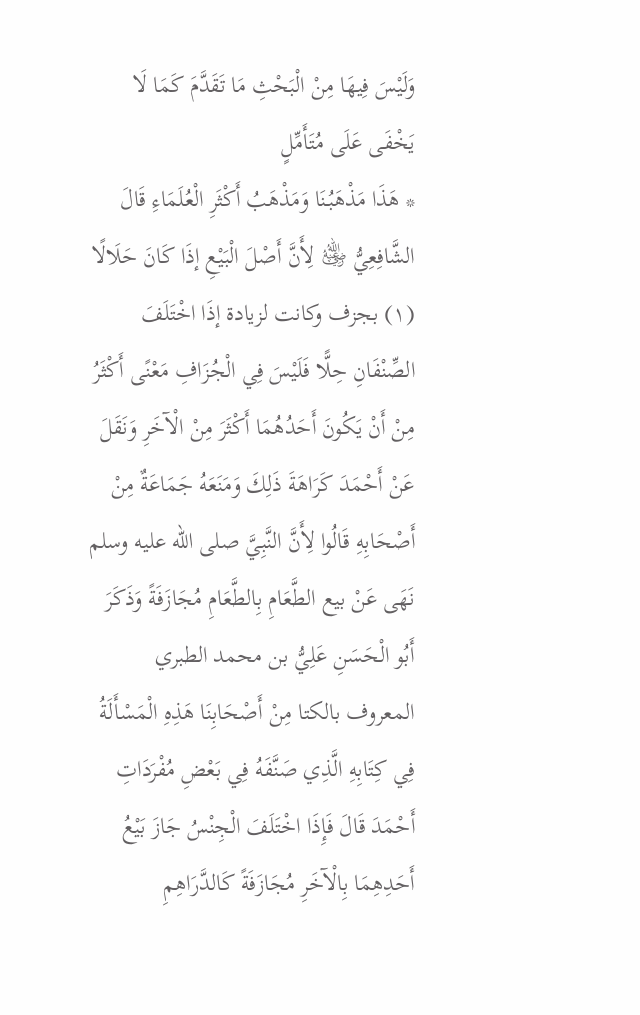وَلَيْسَ فِيهَا مِنْ الْبَحْثِ مَا تَقَدَّمَ كَمَا لَا يَخْفَى عَلَى مُتَأَمِّلٍ
* هَذَا مَذْهَبُنَا وَمَذْهَبُ أَكْثَرِ الْعُلَمَاءِ قَالَ الشَّافِعِيُّ ﵁ لِأَنَّ أَصْلَ الْبَيْعِ إذَا كَانَ حَلَالًا (١) بجزف وكانت لزيادة إذَا اخْتَلَفَ الصِّنْفَانِ حِلًّا فَلَيْسَ فِي الْجُزَافِ مَعْنًى أَكْثَرُ مِنْ أَنْ يَكُونَ أَحَدُهُمَا أَكْثَرَ مِنْ الْآخَرِ وَنَقَلَ عَنْ أَحْمَدَ كَرَاهَةَ ذَلِكَ وَمَنَعَهُ جَمَاعَةٌ مِنْ أَصْحَابِهِ قَالُوا لِأَنَّ النَّبِيَّ صلى الله عليه وسلم نَهَى عَنْ بيع الطَّعَامِ بِالطَّعَامِ مُجَازَفَةً وَذَكَرَ أَبُو الْحَسَنِ عَلِيُّ بن محمد الطبري المعروف بالكتا مِنْ أَصْحَابِنَا هَذِهِ الْمَسْأَلَةُ فِي كِتَابِهِ الَّذِي صَنَّفَهُ فِي بَعْضِ مُفْرَدَاتِ أَحْمَدَ قَالَ فَإِذَا اخْتَلَفَ الْجِنْسُ جَازَ بَيْعُ أَحَدِهِمَا بِالْآخَرِ مُجَازَفَةً كَالدَّرَاهِمِ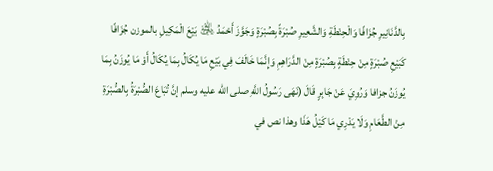بِالدَّنَانِيرِ جُزَافًا وَالْحِنْطَةِ وَالشَّعِيرِ صُبْرَةً بِصُبْرَةٍ وَجَوَّزَ أَحْمَدُ ﵁ بَيْعَ الْمَكِيلِ بالموزن جُزَافًا كَبَيْعِ صُبْرَةٍ مِنْ حِنْطَةٍ بِصُبْرَةٍ مِنْ الدَّرَاهِمِ وَإِنَّمَا خَالَفَ فِي بَيْعِ مَا يُكَالُ بِمَا يُكَالُ أَوْ مَا يُوزَنُ بِمَا يُوزَنُ جزافا وَرُوِيَ عَنْ جَابِرٍ قَالَ (نَهَى رَسُولُ اللَّهِ صلى الله عليه وسلم إنَّ تُبَاعَ الصُّبْرَةُ بِالصُّبْرَةِ مِنْ الطَّعَامِ وَلَا يَدْرِي مَا كَيْلُ هَذَا وهذا نص في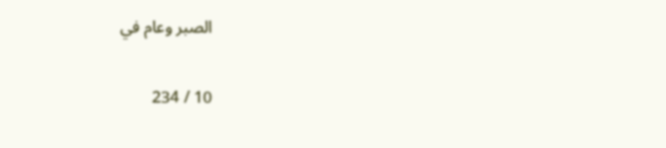الصبر وعام في

10 / 234